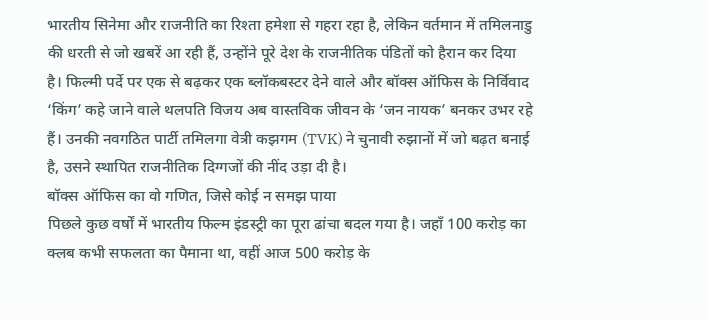भारतीय सिनेमा और राजनीति का रिश्ता हमेशा से गहरा रहा है, लेकिन वर्तमान में तमिलनाडु की धरती से जो खबरें आ रही हैं, उन्होंने पूरे देश के राजनीतिक पंडितों को हैरान कर दिया है। फिल्मी पर्दे पर एक से बढ़कर एक ब्लॉकबस्टर देने वाले और बॉक्स ऑफिस के निर्विवाद ‘किंग’ कहे जाने वाले थलपति विजय अब वास्तविक जीवन के ‘जन नायक’ बनकर उभर रहे हैं। उनकी नवगठित पार्टी तमिलगा वेत्री कझगम (TVK) ने चुनावी रुझानों में जो बढ़त बनाई है, उसने स्थापित राजनीतिक दिग्गजों की नींद उड़ा दी है।
बॉक्स ऑफिस का वो गणित, जिसे कोई न समझ पाया
पिछले कुछ वर्षों में भारतीय फिल्म इंडस्ट्री का पूरा ढांचा बदल गया है। जहाँ 100 करोड़ का क्लब कभी सफलता का पैमाना था, वहीं आज 500 करोड़ के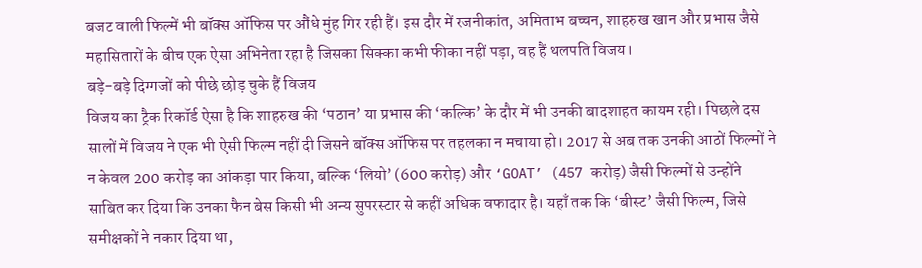बजट वाली फिल्में भी बॉक्स ऑफिस पर औंधे मुंह गिर रही हैं। इस दौर में रजनीकांत, अमिताभ बच्चन, शाहरुख खान और प्रभास जैसे महासितारों के बीच एक ऐसा अभिनेता रहा है जिसका सिक्का कभी फीका नहीं पड़ा, वह हैं थलपति विजय।
बड़े-बड़े दिग्गजों को पीछे छोड़ चुके हैं विजय
विजय का ट्रैक रिकॉर्ड ऐसा है कि शाहरुख की ‘पठान’ या प्रभास की ‘कल्कि’ के दौर में भी उनकी बादशाहत कायम रही। पिछले दस सालों में विजय ने एक भी ऐसी फिल्म नहीं दी जिसने बॉक्स ऑफिस पर तहलका न मचाया हो। 2017 से अब तक उनकी आठों फिल्मों ने न केवल 200 करोड़ का आंकड़ा पार किया, बल्कि ‘लियो’ (600 करोड़) और ‘GOAT’ (457 करोड़) जैसी फिल्मों से उन्होंने साबित कर दिया कि उनका फैन बेस किसी भी अन्य सुपरस्टार से कहीं अधिक वफादार है। यहाँ तक कि ‘बीस्ट’ जैसी फिल्म, जिसे समीक्षकों ने नकार दिया था,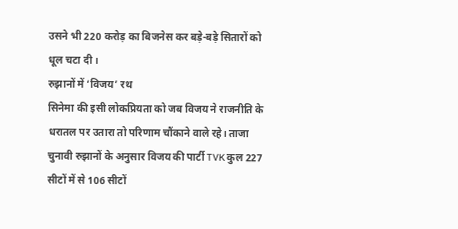उसने भी 220 करोड़ का बिजनेस कर बड़े-बड़े सितारों को धूल चटा दी।
रुझानों में ‘विजय’ रथ
सिनेमा की इसी लोकप्रियता को जब विजय ने राजनीति के धरातल पर उतारा तो परिणाम चौंकाने वाले रहे। ताजा चुनावी रुझानों के अनुसार विजय की पार्टी TVK कुल 227 सीटों में से 106 सीटों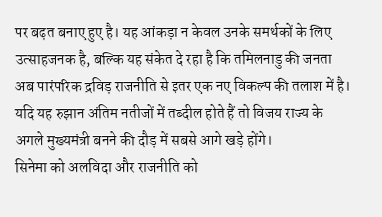पर बढ़त बनाए हुए है। यह आंकड़ा न केवल उनके समर्थकों के लिए उत्साहजनक है, बल्कि यह संकेत दे रहा है कि तमिलनाडु की जनता अब पारंपरिक द्रविड़ राजनीति से इतर एक नए विकल्प की तलाश में है। यदि यह रुझान अंतिम नतीजों में तब्दील होते हैं तो विजय राज्य के अगले मुख्यमंत्री बनने की दौड़ में सबसे आगे खड़े होंगे।
सिनेमा को अलविदा और राजनीति को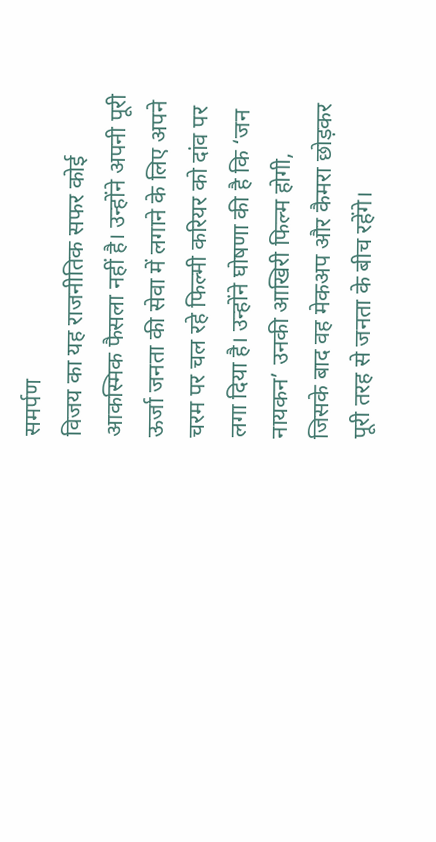समर्पण
विजय का यह राजनीतिक सफर कोई आकस्मिक फैसला नहीं है। उन्होंने अपनी पूरी ऊर्जा जनता की सेवा में लगाने के लिए अपने चरम पर चल रहे फिल्मी करियर को दांव पर लगा दिया है। उन्होंने घोषणा की है कि ‘जन नायकन’ उनकी आखिरी फिल्म होगी, जिसके बाद वह मेकअप और कैमरा छोड़कर पूरी तरह से जनता के बीच रहेंगे।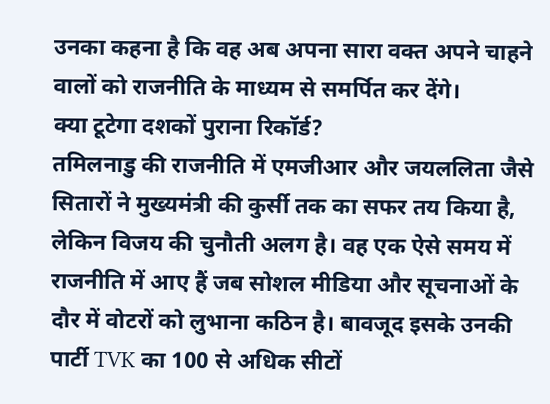उनका कहना है कि वह अब अपना सारा वक्त अपने चाहने वालों को राजनीति के माध्यम से समर्पित कर देंगे।
क्या टूटेगा दशकों पुराना रिकॉर्ड?
तमिलनाडु की राजनीति में एमजीआर और जयललिता जैसे सितारों ने मुख्यमंत्री की कुर्सी तक का सफर तय किया है, लेकिन विजय की चुनौती अलग है। वह एक ऐसे समय में राजनीति में आए हैं जब सोशल मीडिया और सूचनाओं के दौर में वोटरों को लुभाना कठिन है। बावजूद इसके उनकी पार्टी TVK का 100 से अधिक सीटों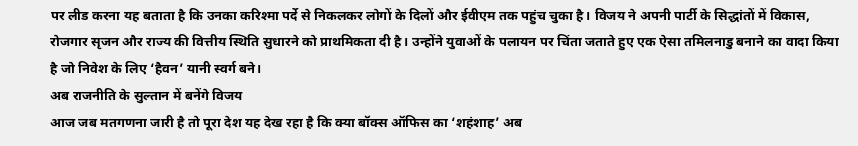पर लीड करना यह बताता है कि उनका करिश्मा पर्दे से निकलकर लोगों के दिलों और ईवीएम तक पहुंच चुका है। विजय ने अपनी पार्टी के सिद्धांतों में विकास, रोजगार सृजन और राज्य की वित्तीय स्थिति सुधारने को प्राथमिकता दी है। उन्होंने युवाओं के पलायन पर चिंता जताते हुए एक ऐसा तमिलनाडु बनाने का वादा किया है जो निवेश के लिए ‘हैवन’ यानी स्वर्ग बने।
अब राजनीति के सुल्तान में बनेंगे विजय
आज जब मतगणना जारी है तो पूरा देश यह देख रहा है कि क्या बॉक्स ऑफिस का ‘शहंशाह’ अब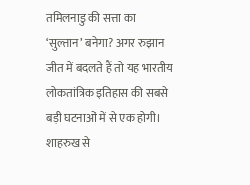तमिलनाडु की सत्ता का ‘सुल्तान’ बनेगा? अगर रुझान जीत में बदलते हैं तो यह भारतीय लोकतांत्रिक इतिहास की सबसे बड़ी घटनाओं में से एक होगी। शाहरुख से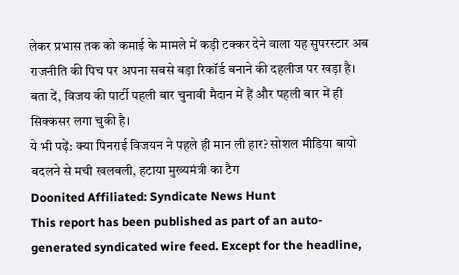लेकर प्रभास तक को कमाई के मामले में कड़ी टक्कर देने वाला यह सुपरस्टार अब राजनीति की पिच पर अपना सबसे बड़ा रिकॉर्ड बनाने की दहलीज पर खड़ा है। बता दें, विजय की पार्टी पहली बार चुनावी मैदान में हैं और पहली बार में ही सिक्कसर लगा चुकी है।
ये भी पढ़ें: क्या पिनराई विजयन ने पहले ही मान ली हार? सोशल मीडिया बायो बदलने से मची खलबली, हटाया मुख्यमंत्री का टैग
Doonited Affiliated: Syndicate News Hunt
This report has been published as part of an auto-generated syndicated wire feed. Except for the headline,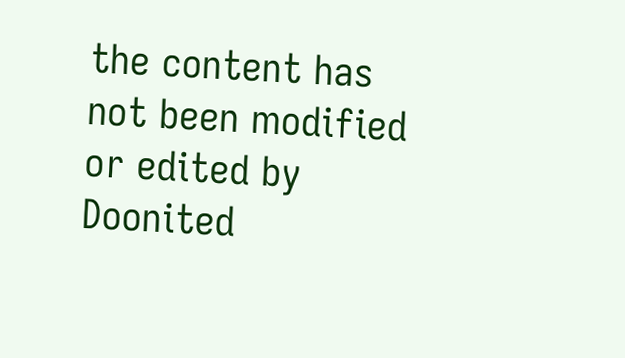the content has not been modified or edited by Doonited